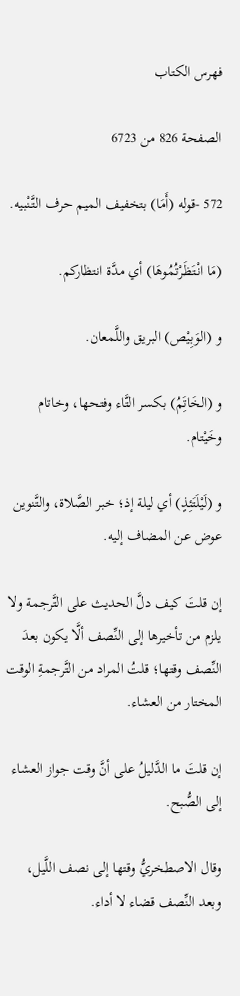فهرس الكتاب

الصفحة 826 من 6723

572 -قوله (أَمَا) بتخفيف الميم حرف التَّنْبيه.

(مَا انْتَظَرْتُمُوهَا) أي مدَّة انتظاركم.

و (الوَبِيْص) البريق واللَّمعان.

و (الخَاتَِمُ) بكسر التَّاء وفتحها، وخاتام وخَيْتام.

و (لَيْلَتَئِذٍ) أي ليلة إذ؛ خبر الصَّلاة، والتَّنوين عوض عن المضاف إليه.

إن قلتَ كيف دلَّ الحديث على التَّرجمة ولا يلزم من تأخيرها إلى النِّصف ألَّا يكون بعدَ النِّصف وقتها؛ قلتُ المراد من التَّرجمةِ الوقت المختار من العشاء.

إن قلتَ ما الدَّليلُ على أنَّ وقت جواز العشاء إلى الصُّبح.

وقال الاصطخريُّ وقتها إلى نصف اللَّيل، وبعد النِّصف قضاء لا أداء.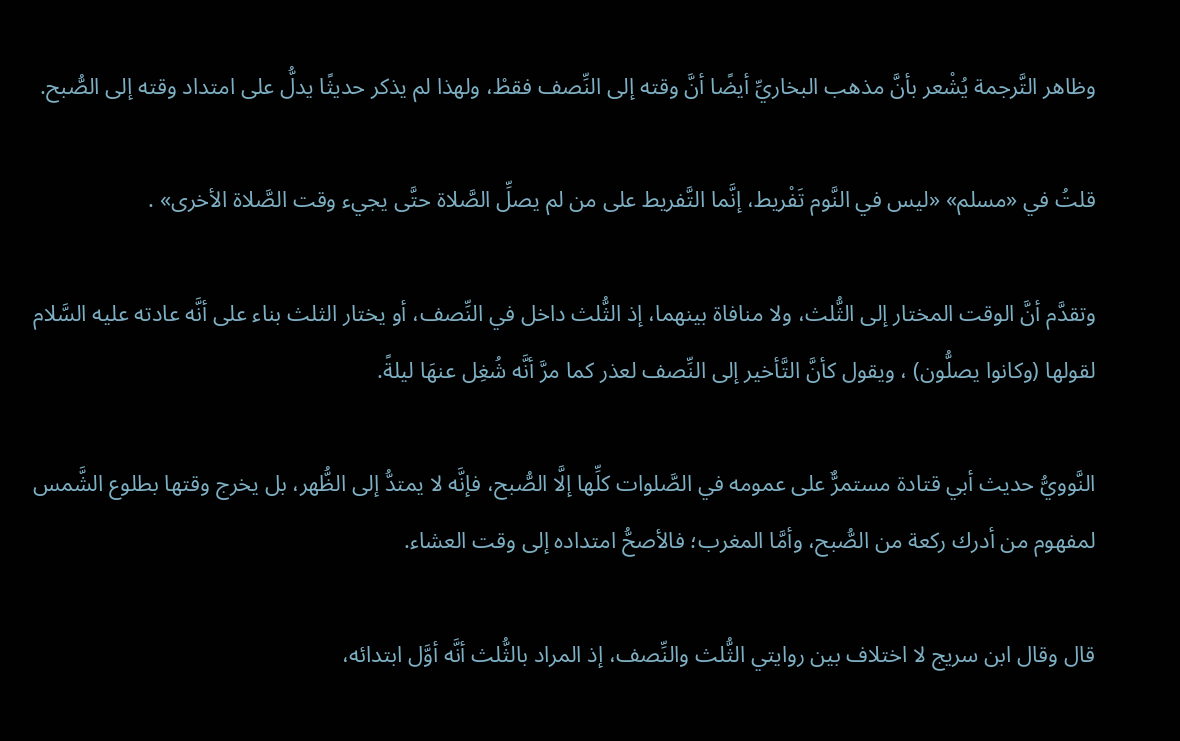وظاهر التَّرجمة يُشْعر بأنَّ مذهب البخاريِّ أيضًا أنَّ وقته إلى النِّصف فقطْ، ولهذا لم يذكر حديثًا يدلُّ على امتداد وقته إلى الصُّبح.

قلتُ في «مسلم» «ليس في النَّوم تَفْريط، إنَّما التَّفريط على من لم يصلِّ الصَّلاة حتَّى يجيء وقت الصَّلاة الأخرى» .

وتقدَّم أنَّ الوقت المختار إلى الثُّلث، ولا منافاة بينهما، إذ الثُّلث داخل في النِّصف، أو يختار الثلث بناء على أنَّه عادته عليه السَّلام لقولها (وكانوا يصلُّون) ، ويقول كأنَّ التَّأخير إلى النِّصف لعذر كما مرَّ أنَّه شُغِل عنهَا ليلةً.

النَّوويُّ حديث أبي قتادة مستمرٌّ على عمومه في الصَّلوات كلِّها إلَّا الصُّبح، فإنَّه لا يمتدُّ إلى الظُّهر، بل يخرج وقتها بطلوع الشَّمس لمفهوم من أدرك ركعة من الصُّبح، وأمَّا المغرب؛ فالأصحُّ امتداده إلى وقت العشاء.

قال وقال ابن سريج لا اختلاف بين روايتي الثُّلث والنِّصف، إذ المراد بالثُّلث أنَّه أوَّل ابتدائه،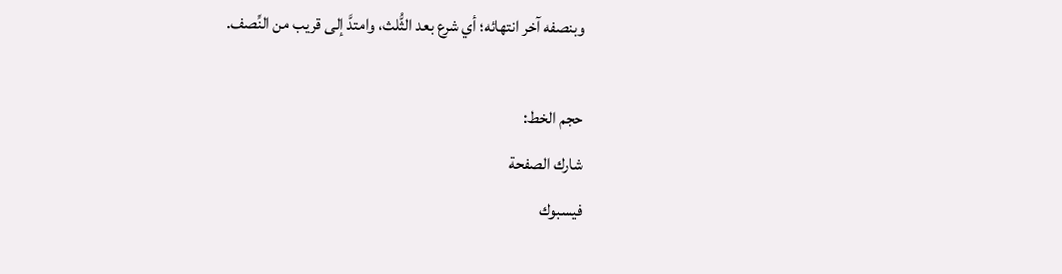وبنصفه آخر انتهائه؛ أي شرع بعد الثُّلث، وامتدَّ إلى قريب من النِّصف.

حجم الخط:
شارك الصفحة
فيسبوك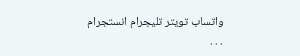واتساب تويتر تليجرام انستجرام
. . .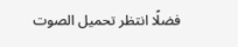فضلًا انتظر تحميل الصوت